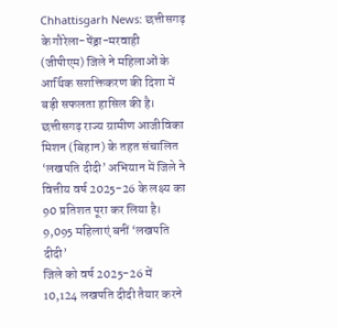Chhattisgarh News: छत्तीसगढ़ के गौरेला-पेंड्रा-मरवाही (जीपीएम) जिले ने महिलाओं के आर्थिक सशक्तिकरण की दिशा में बड़ी सफलता हासिल की है। छत्तीसगढ़ राज्य ग्रामीण आजीविका मिशन (बिहान) के तहत संचालित ‘लखपति दीदी’ अभियान में जिले ने वित्तीय वर्ष 2025-26 के लक्ष्य का 90 प्रतिशत पूरा कर लिया है।
9,095 महिलाएं बनीं ‘लखपति दीदी’
जिले को वर्ष 2025-26 में 10,124 लखपति दीदी तैयार करने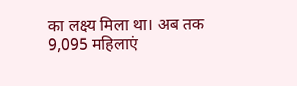का लक्ष्य मिला था। अब तक 9,095 महिलाएं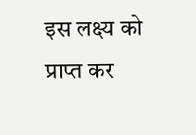इस लक्ष्य को प्राप्त कर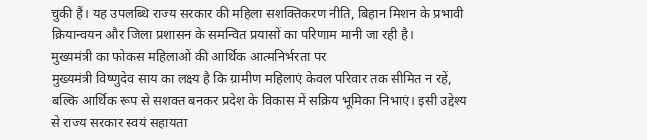चुकी हैं। यह उपलब्धि राज्य सरकार की महिला सशक्तिकरण नीति, बिहान मिशन के प्रभावी क्रियान्वयन और जिला प्रशासन के समन्वित प्रयासों का परिणाम मानी जा रही है।
मुख्यमंत्री का फोकस महिलाओं की आर्थिक आत्मनिर्भरता पर
मुख्यमंत्री विष्णुदेव साय का लक्ष्य है कि ग्रामीण महिलाएं केवल परिवार तक सीमित न रहें, बल्कि आर्थिक रूप से सशक्त बनकर प्रदेश के विकास में सक्रिय भूमिका निभाएं। इसी उद्देश्य से राज्य सरकार स्वयं सहायता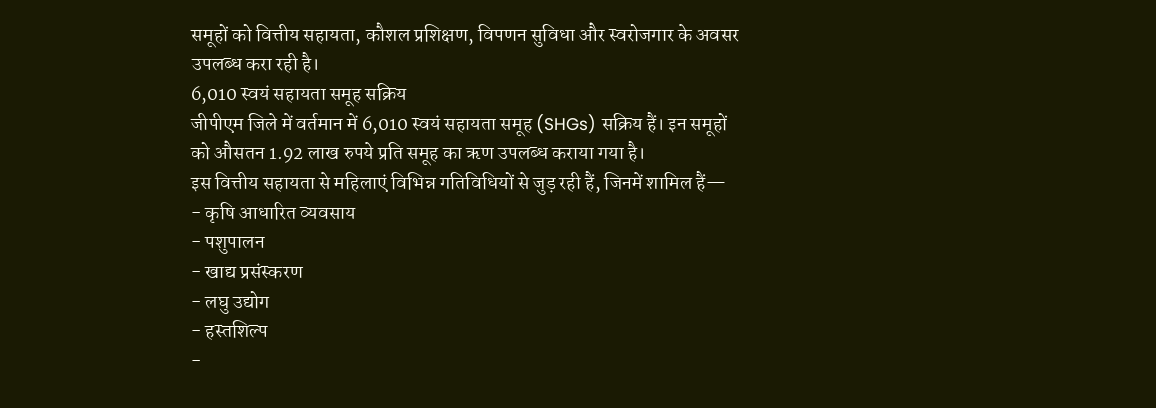समूहों को वित्तीय सहायता, कौशल प्रशिक्षण, विपणन सुविधा और स्वरोजगार के अवसर उपलब्ध करा रही है।
6,010 स्वयं सहायता समूह सक्रिय
जीपीएम जिले में वर्तमान में 6,010 स्वयं सहायता समूह (SHGs) सक्रिय हैं। इन समूहों को औसतन 1.92 लाख रुपये प्रति समूह का ऋण उपलब्ध कराया गया है।
इस वित्तीय सहायता से महिलाएं विभिन्न गतिविधियों से जुड़ रही हैं, जिनमें शामिल हैं—
- कृषि आधारित व्यवसाय
- पशुपालन
- खाद्य प्रसंस्करण
- लघु उद्योग
- हस्तशिल्प
-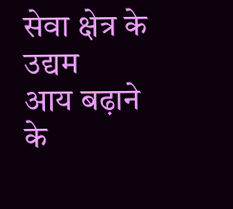सेवा क्षेत्र के उद्यम
आय बढ़ाने के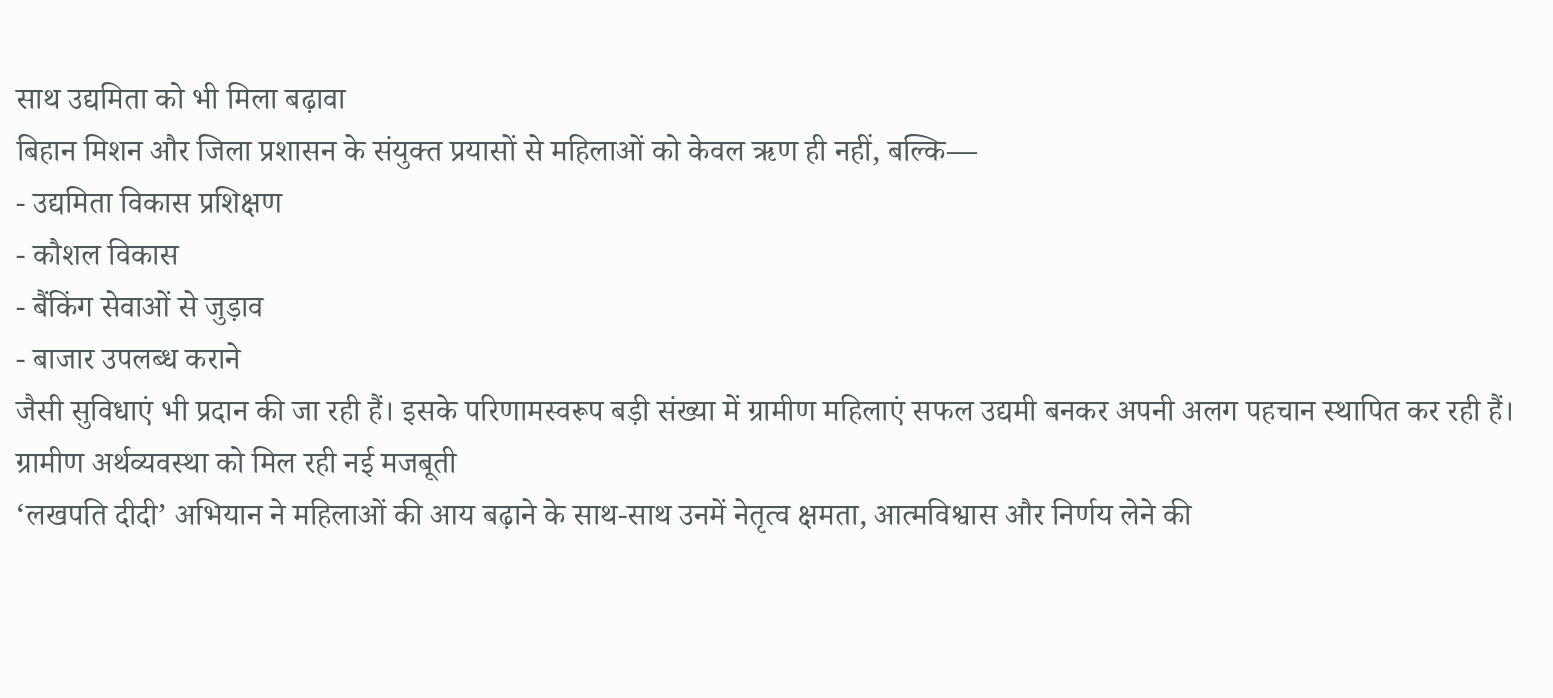साथ उद्यमिता को भी मिला बढ़ावा
बिहान मिशन और जिला प्रशासन के संयुक्त प्रयासों से महिलाओं को केवल ऋण ही नहीं, बल्कि—
- उद्यमिता विकास प्रशिक्षण
- कौशल विकास
- बैंकिंग सेवाओं से जुड़ाव
- बाजार उपलब्ध कराने
जैसी सुविधाएं भी प्रदान की जा रही हैं। इसके परिणामस्वरूप बड़ी संख्या में ग्रामीण महिलाएं सफल उद्यमी बनकर अपनी अलग पहचान स्थापित कर रही हैं।
ग्रामीण अर्थव्यवस्था को मिल रही नई मजबूती
‘लखपति दीदी’ अभियान ने महिलाओं की आय बढ़ाने के साथ-साथ उनमें नेतृत्व क्षमता, आत्मविश्वास और निर्णय लेने की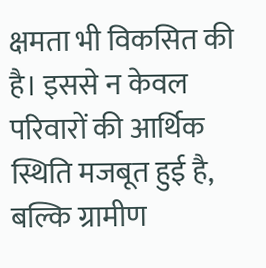क्षमता भी विकसित की है। इससे न केवल परिवारों की आर्थिक स्थिति मजबूत हुई है, बल्कि ग्रामीण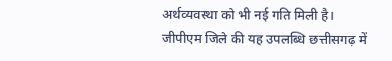अर्थव्यवस्था को भी नई गति मिली है।
जीपीएम जिले की यह उपलब्धि छत्तीसगढ़ में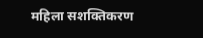महिला सशक्तिकरण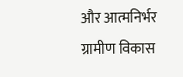और आत्मनिर्भर ग्रामीण विकास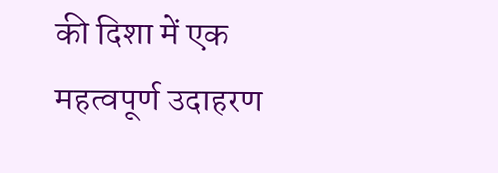की दिशा में एक महत्वपूर्ण उदाहरण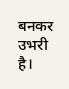बनकर उभरी है।